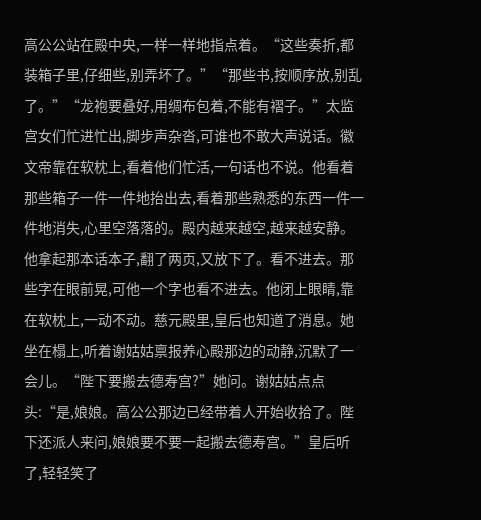高公公站在殿中央,一样一样地指点着。“这些奏折,都装箱子里,仔细些,别弄坏了。”“那些书,按顺序放,别乱了。”“龙袍要叠好,用绸布包着,不能有褶子。”太监宫女们忙进忙出,脚步声杂沓,可谁也不敢大声说话。徽文帝靠在软枕上,看着他们忙活,一句话也不说。他看着那些箱子一件一件地抬出去,看着那些熟悉的东西一件一件地消失,心里空落落的。殿内越来越空,越来越安静。他拿起那本话本子,翻了两页,又放下了。看不进去。那些字在眼前晃,可他一个字也看不进去。他闭上眼睛,靠在软枕上,一动不动。慈元殿里,皇后也知道了消息。她坐在榻上,听着谢姑姑禀报养心殿那边的动静,沉默了一会儿。“陛下要搬去德寿宫?”她问。谢姑姑点点头:“是,娘娘。高公公那边已经带着人开始收拾了。陛下还派人来问,娘娘要不要一起搬去德寿宫。”皇后听了,轻轻笑了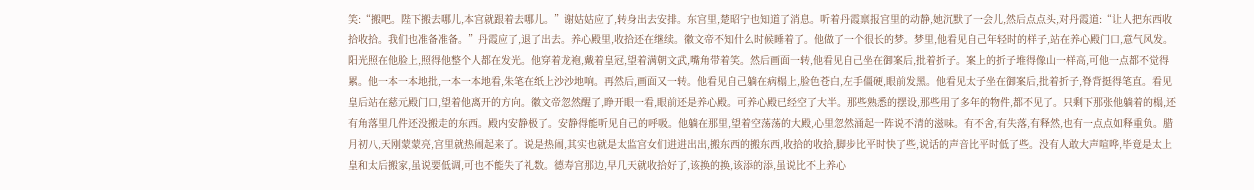笑:“搬吧。陛下搬去哪儿,本宫就跟着去哪儿。”谢姑姑应了,转身出去安排。东宫里,楚昭宁也知道了消息。听着丹霞禀报宫里的动静,她沉默了一会儿,然后点点头,对丹霞道:“让人把东西收拾收拾。我们也准备准备。”丹霞应了,退了出去。养心殿里,收拾还在继续。徽文帝不知什么时候睡着了。他做了一个很长的梦。梦里,他看见自己年轻时的样子,站在养心殿门口,意气风发。阳光照在他脸上,照得他整个人都在发光。他穿着龙袍,戴着皇冠,望着满朝文武,嘴角带着笑。然后画面一转,他看见自己坐在御案后,批着折子。案上的折子堆得像山一样高,可他一点都不觉得累。他一本一本地批,一本一本地看,朱笔在纸上沙沙地响。再然后,画面又一转。他看见自己躺在病榻上,脸色苍白,左手僵硬,眼前发黑。他看见太子坐在御案后,批着折子,脊背挺得笔直。看见皇后站在慈元殿门口,望着他离开的方向。徽文帝忽然醒了,睁开眼一看,眼前还是养心殿。可养心殿已经空了大半。那些熟悉的摆设,那些用了多年的物件,都不见了。只剩下那张他躺着的榻,还有角落里几件还没搬走的东西。殿内安静极了。安静得能听见自己的呼吸。他躺在那里,望着空荡荡的大殿,心里忽然涌起一阵说不清的滋味。有不舍,有失落,有释然,也有一点点如释重负。腊月初八,天刚蒙蒙亮,宫里就热闹起来了。说是热闹,其实也就是太监宫女们进进出出,搬东西的搬东西,收拾的收拾,脚步比平时快了些,说话的声音比平时低了些。没有人敢大声喧哗,毕竟是太上皇和太后搬家,虽说要低调,可也不能失了礼数。德寿宫那边,早几天就收拾好了,该换的换,该添的添,虽说比不上养心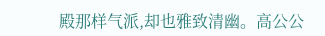殿那样气派,却也雅致清幽。高公公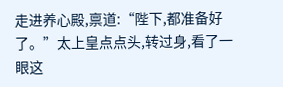走进养心殿,禀道:“陛下,都准备好了。”太上皇点点头,转过身,看了一眼这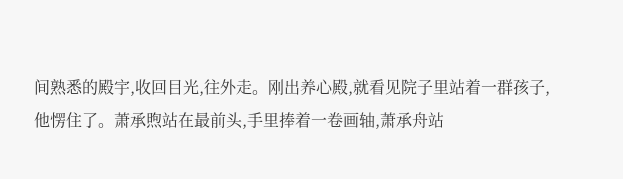间熟悉的殿宇,收回目光,往外走。刚出养心殿,就看见院子里站着一群孩子,他愣住了。萧承煦站在最前头,手里捧着一卷画轴,萧承舟站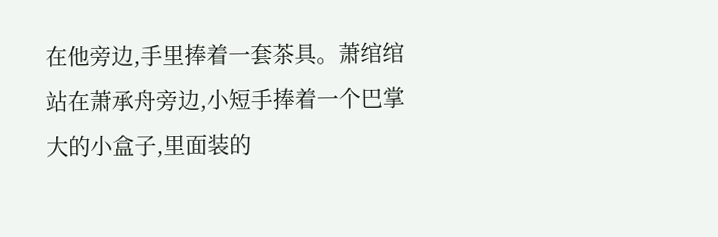在他旁边,手里捧着一套茶具。萧绾绾站在萧承舟旁边,小短手捧着一个巴掌大的小盒子,里面装的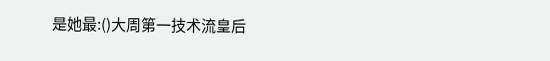是她最:()大周第一技术流皇后